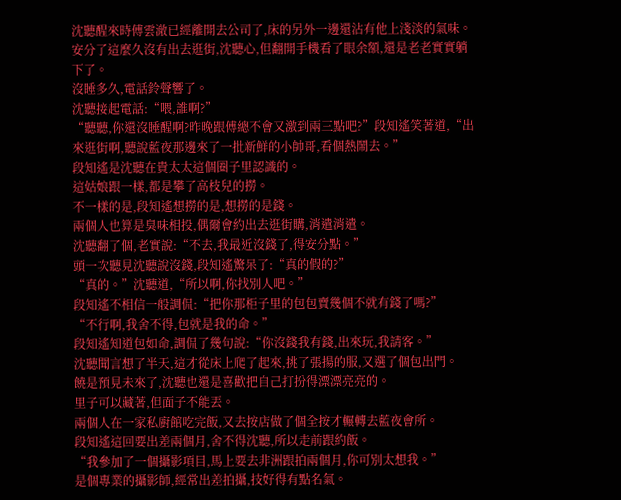沈聽醒來時傅雲澈已經離開去公司了,床的另外一邊還沾有他上淺淡的氣味。
安分了這麼久沒有出去逛街,沈聽心,但翻開手機看了眼余額,還是老老實實躺下了。
沒睡多久,電話鈴聲響了。
沈聽接起電話:“喂,誰啊?”
“聽聽,你還沒睡醒啊?昨晚跟傅總不會又激到兩三點吧?”段知遙笑著道,“出來逛街啊,聽說藍夜那邊來了一批新鮮的小帥哥,看個熱鬧去。”
段知遙是沈聽在貴太太這個圈子里認識的。
這姑娘跟一樣,都是攀了高枝兒的撈。
不一樣的是,段知遙想撈的是,想撈的是錢。
兩個人也算是臭味相投,偶爾會約出去逛街購,消遣消遣。
沈聽翻了個,老實說:“不去,我最近沒錢了,得安分點。”
頭一次聽見沈聽說沒錢,段知遙驚呆了:“真的假的?”
“真的。”沈聽道,“所以啊,你找別人吧。”
段知遙不相信一般調侃:“把你那柜子里的包包賣幾個不就有錢了嗎?”
“不行啊,我舍不得,包就是我的命。”
段知遙知道包如命,調侃了幾句說:“你沒錢我有錢,出來玩,我請客。”
沈聽聞言想了半天,這才從床上爬了起來,挑了張揚的服,又選了個包出門。
饒是預見未來了,沈聽也還是喜歡把自己打扮得漂漂亮亮的。
里子可以藏著,但面子不能丟。
兩個人在一家私廚館吃完飯,又去按店做了個全按才輾轉去藍夜會所。
段知遙這回要出差兩個月,舍不得沈聽,所以走前跟約飯。
“我參加了一個攝影項目,馬上要去非洲跟拍兩個月,你可別太想我。”
是個專業的攝影師,經常出差拍攝,技好得有點名氣。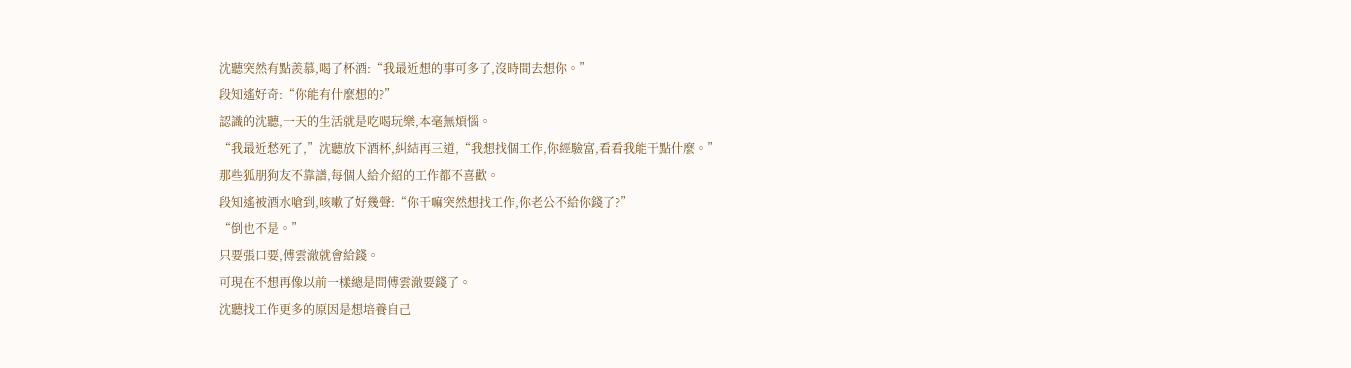沈聽突然有點羨慕,喝了杯酒:“我最近想的事可多了,沒時間去想你。”
段知遙好奇:“你能有什麼想的?”
認識的沈聽,一天的生活就是吃喝玩樂,本毫無煩惱。
“我最近愁死了,”沈聽放下酒杯,糾結再三道,“我想找個工作,你經驗富,看看我能干點什麼。”
那些狐朋狗友不靠譜,每個人給介紹的工作都不喜歡。
段知遙被酒水嗆到,咳嗽了好幾聲:“你干嘛突然想找工作,你老公不給你錢了?”
“倒也不是。”
只要張口要,傅雲澈就會給錢。
可現在不想再像以前一樣總是問傅雲澈要錢了。
沈聽找工作更多的原因是想培養自己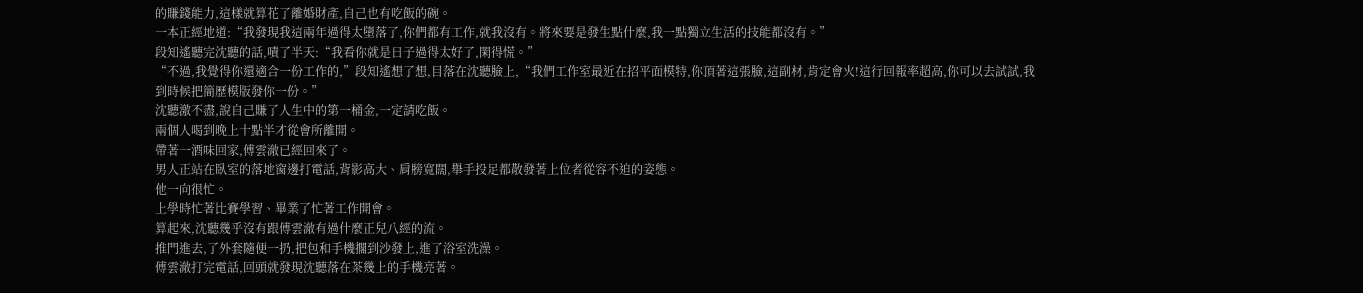的賺錢能力,這樣就算花了離婚財產,自己也有吃飯的碗。
一本正經地道:“我發現我這兩年過得太墮落了,你們都有工作,就我沒有。將來要是發生點什麼,我一點獨立生活的技能都沒有。”
段知遙聽完沈聽的話,嘖了半天:“我看你就是日子過得太好了,閑得慌。”
“不過,我覺得你還適合一份工作的,”段知遙想了想,目落在沈聽臉上,“我們工作室最近在招平面模特,你頂著這張臉,這副材,肯定會火!這行回報率超高,你可以去試試,我到時候把簡歷模版發你一份。”
沈聽激不盡,說自己賺了人生中的第一桶金,一定請吃飯。
兩個人喝到晚上十點半才從會所離開。
帶著一酒味回家,傅雲澈已經回來了。
男人正站在臥室的落地窗邊打電話,背影高大、肩膀寬闊,舉手投足都散發著上位者從容不迫的姿態。
他一向很忙。
上學時忙著比賽學習、畢業了忙著工作開會。
算起來,沈聽幾乎沒有跟傅雲澈有過什麼正兒八經的流。
推門進去,了外套隨便一扔,把包和手機擱到沙發上,進了浴室洗澡。
傅雲澈打完電話,回頭就發現沈聽落在茶幾上的手機亮著。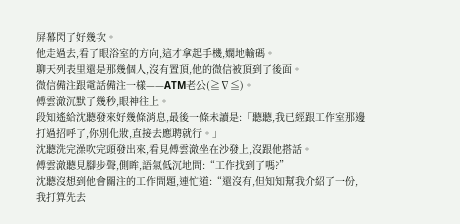屏幕閃了好幾次。
他走過去,看了眼浴室的方向,這才拿起手機,嫻地輸碼。
聊天列表里還是那幾個人,沒有置頂,他的微信被頂到了後面。
微信備注跟電話備注一樣——ATM老公(≧∇≦)。
傅雲澈沉默了幾秒,眼神往上。
段知遙給沈聽發來好幾條消息,最後一條未讀是:「聽聽,我已經跟工作室那邊打過招呼了,你別化妝,直接去應聘就行。」
沈聽洗完澡吹完頭發出來,看見傅雲澈坐在沙發上,沒跟他搭話。
傅雲澈聽見腳步聲,側眸,語氣低沉地問:“工作找到了嗎?”
沈聽沒想到他會關注的工作問題,連忙道:“還沒有,但知知幫我介紹了一份,我打算先去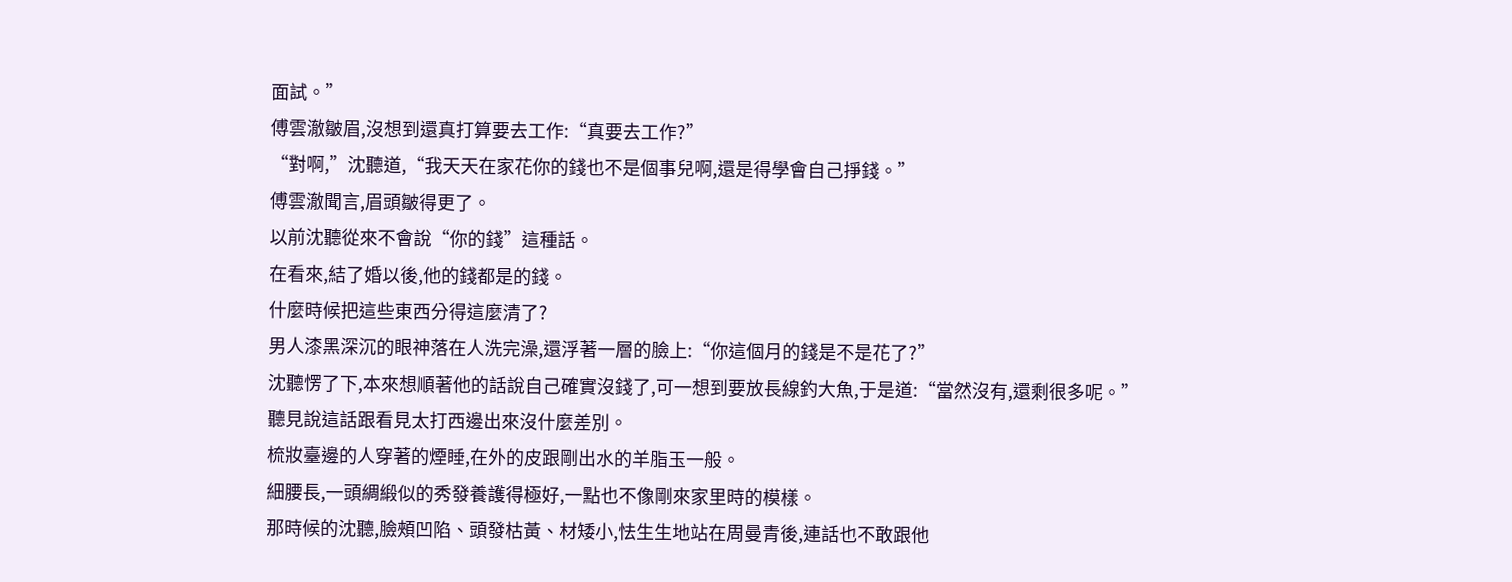面試。”
傅雲澈皺眉,沒想到還真打算要去工作:“真要去工作?”
“對啊,”沈聽道,“我天天在家花你的錢也不是個事兒啊,還是得學會自己掙錢。”
傅雲澈聞言,眉頭皺得更了。
以前沈聽從來不會說“你的錢”這種話。
在看來,結了婚以後,他的錢都是的錢。
什麼時候把這些東西分得這麼清了?
男人漆黑深沉的眼神落在人洗完澡,還浮著一層的臉上:“你這個月的錢是不是花了?”
沈聽愣了下,本來想順著他的話說自己確實沒錢了,可一想到要放長線釣大魚,于是道:“當然沒有,還剩很多呢。”
聽見說這話跟看見太打西邊出來沒什麼差別。
梳妝臺邊的人穿著的煙睡,在外的皮跟剛出水的羊脂玉一般。
細腰長,一頭綢緞似的秀發養護得極好,一點也不像剛來家里時的模樣。
那時候的沈聽,臉頰凹陷、頭發枯黃、材矮小,怯生生地站在周曼青後,連話也不敢跟他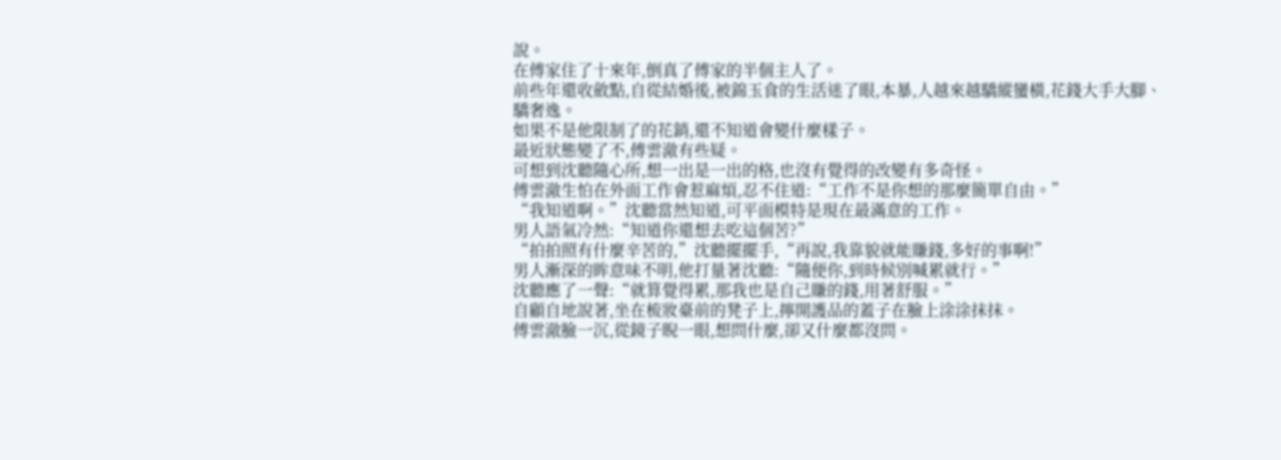說。
在傅家住了十來年,倒真了傅家的半個主人了。
前些年還收斂點,自從結婚後,被錦玉食的生活迷了眼,本暴,人越來越驕縱蠻橫,花錢大手大腳、驕奢逸。
如果不是他限制了的花銷,還不知道會變什麼樣子。
最近狀態變了不,傅雲澈有些疑。
可想到沈聽隨心所,想一出是一出的格,也沒有覺得的改變有多奇怪。
傅雲澈生怕在外面工作會惹麻煩,忍不住道:“工作不是你想的那麼簡單自由。”
“我知道啊。”沈聽當然知道,可平面模特是現在最滿意的工作。
男人語氣冷然:“知道你還想去吃這個苦?”
“拍拍照有什麼辛苦的,”沈聽擺擺手,“再說,我靠貌就能賺錢,多好的事啊!”
男人漸深的眸意味不明,他打量著沈聽:“隨便你,到時候別喊累就行。”
沈聽應了一聲:“就算覺得累,那我也是自己賺的錢,用著舒服。”
自顧自地說著,坐在梳妝臺前的凳子上,擰開護品的蓋子在臉上涂涂抹抹。
傅雲澈臉一沉,從鏡子睨一眼,想問什麼,卻又什麼都沒問。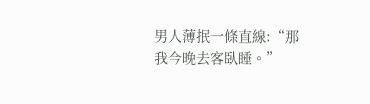男人薄抿一條直線:“那我今晚去客臥睡。”